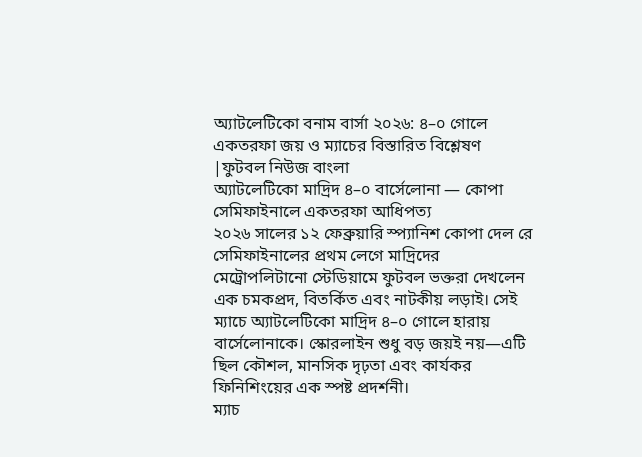অ্যাটলেটিকো বনাম বার্সা ২০২৬: ৪–০ গোলে একতরফা জয় ও ম্যাচের বিস্তারিত বিশ্লেষণ |ফুটবল নিউজ বাংলা
অ্যাটলেটিকো মাদ্রিদ ৪–০ বার্সেলোনা — কোপা সেমিফাইনালে একতরফা আধিপত্য
২০২৬ সালের ১২ ফেব্রুয়ারি স্প্যানিশ কোপা দেল রে সেমিফাইনালের প্রথম লেগে মাদ্রিদের মেট্রোপলিটানো স্টেডিয়ামে ফুটবল ভক্তরা দেখলেন এক চমকপ্রদ, বিতর্কিত এবং নাটকীয় লড়াই। সেই ম্যাচে অ্যাটলেটিকো মাদ্রিদ ৪–০ গোলে হারায় বার্সেলোনাকে। স্কোরলাইন শুধু বড় জয়ই নয়—এটি ছিল কৌশল, মানসিক দৃঢ়তা এবং কার্যকর ফিনিশিংয়ের এক স্পষ্ট প্রদর্শনী।
ম্যাচ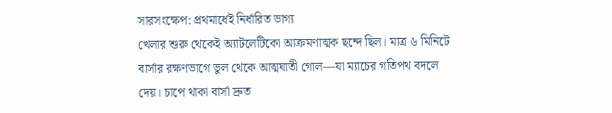সারসংক্ষেপ: প্রথমার্ধেই নির্ধারিত ভাগ্য
খেলার শুরু থেকেই অ্যাটলেটিকো আক্রমণাত্মক ছন্দে ছিল। মাত্র ৬ মিনিটে বার্সার রক্ষণভাগে ভুল থেকে আত্মঘাতী গোল—যা ম্যাচের গতিপথ বদলে দেয়। চাপে থাকা বার্সা দ্রুত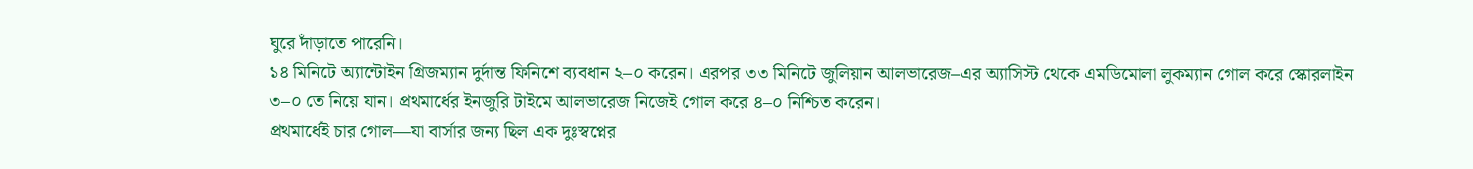ঘুরে দাঁড়াতে পারেনি।
১৪ মিনিটে অ্যান্টোইন গ্রিজম্যান দুর্দান্ত ফিনিশে ব্যবধান ২–০ করেন। এরপর ৩৩ মিনিটে জুলিয়ান আলভারেজ–এর অ্যাসিস্ট থেকে এমডিমোলা লুকম্যান গোল করে স্কোরলাইন ৩–০ তে নিয়ে যান। প্রথমার্ধের ইনজুরি টাইমে আলভারেজ নিজেই গোল করে ৪–০ নিশ্চিত করেন।
প্রথমার্ধেই চার গোল—যা বার্সার জন্য ছিল এক দুঃস্বপ্নের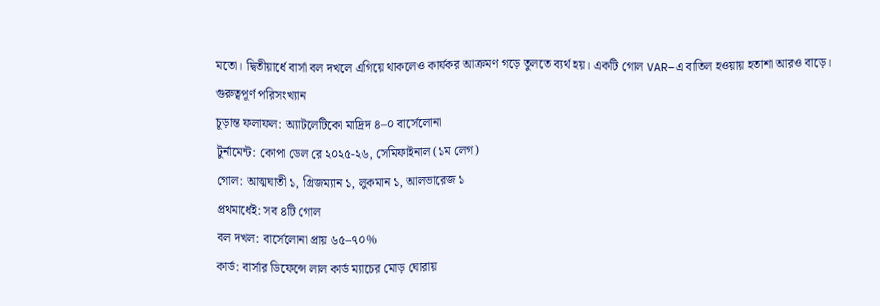মতো। দ্বিতীয়ার্ধে বার্সা বল দখলে এগিয়ে থাকলেও কার্যকর আক্রমণ গড়ে তুলতে ব্যর্থ হয়। একটি গোল VAR–এ বাতিল হওয়ায় হতাশা আরও বাড়ে।
গুরুত্বপূর্ণ পরিসংখ্যান
চূড়ান্ত ফলাফল: অ্যাটলেটিকো মাদ্রিদ ৪–০ বার্সেলোনা
টুর্নামেন্ট: কোপা ডেল রে ২০২৫-২৬, সেমিফাইনাল (১ম লেগ)
গোল: আত্মঘাতী ১, গ্রিজম্যান ১, লুকমান ১, আলভারেজ ১
প্রথমার্ধেই: সব ৪টি গোল
বল দখল: বার্সেলোনা প্রায় ৬৫–৭০%
কার্ড: বার্সার ডিফেন্সে লাল কার্ড ম্যাচের মোড় ঘোরায়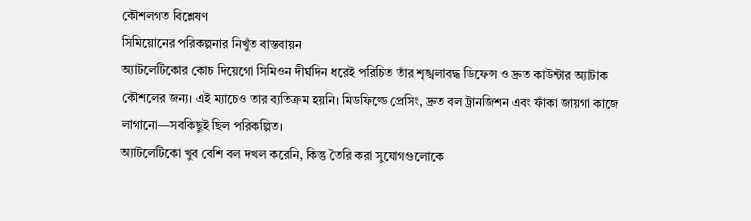কৌশলগত বিশ্লেষণ
সিমিয়োনের পরিকল্পনার নিখুঁত বাস্তবায়ন
অ্যাটলেটিকোর কোচ দিয়েগো সিমিওন দীর্ঘদিন ধরেই পরিচিত তাঁর শৃঙ্খলাবদ্ধ ডিফেন্স ও দ্রুত কাউন্টার অ্যাটাক কৌশলের জন্য। এই ম্যাচেও তার ব্যতিক্রম হয়নি। মিডফিল্ডে প্রেসিং, দ্রুত বল ট্রানজিশন এবং ফাঁকা জায়গা কাজে লাগানো—সবকিছুই ছিল পরিকল্পিত।
অ্যাটলেটিকো খুব বেশি বল দখল করেনি, কিন্তু তৈরি করা সুযোগগুলোকে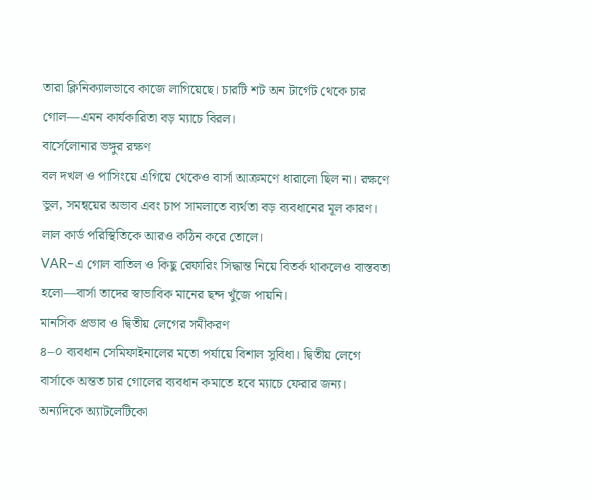তারা ক্লিনিক্যালভাবে কাজে লাগিয়েছে। চারটি শট অন টার্গেট থেকে চার গোল—এমন কার্যকারিতা বড় ম্যাচে বিরল।
বার্সেলোনার ভঙ্গুর রক্ষণ
বল দখল ও পাসিংয়ে এগিয়ে থেকেও বার্সা আক্রমণে ধারালো ছিল না। রক্ষণে ভুল, সমন্বয়ের অভাব এবং চাপ সামলাতে ব্যর্থতা বড় ব্যবধানের মূল কারণ। লাল কার্ড পরিস্থিতিকে আরও কঠিন করে তোলে।
VAR–এ গোল বাতিল ও কিছু রেফারিং সিদ্ধান্ত নিয়ে বিতর্ক থাকলেও বাস্তবতা হলো—বার্সা তাদের স্বাভাবিক মানের ছন্দ খুঁজে পায়নি।
মানসিক প্রভাব ও দ্বিতীয় লেগের সমীকরণ
৪–০ ব্যবধান সেমিফাইনালের মতো পর্যায়ে বিশাল সুবিধা। দ্বিতীয় লেগে বার্সাকে অন্তত চার গোলের ব্যবধান কমাতে হবে ম্যাচে ফেরার জন্য। অন্যদিকে অ্যাটলেটিকো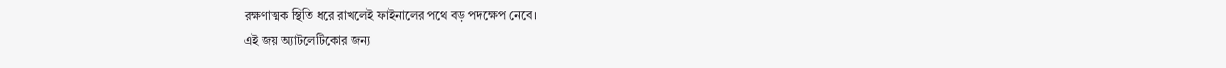রক্ষণাত্মক স্থিতি ধরে রাখলেই ফাইনালের পথে বড় পদক্ষেপ নেবে।
এই জয় অ্যাটলেটিকোর জন্য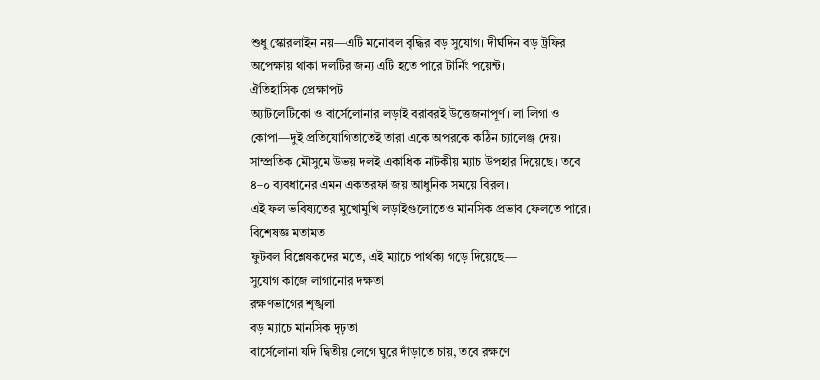শুধু স্কোরলাইন নয়—এটি মনোবল বৃদ্ধির বড় সুযোগ। দীর্ঘদিন বড় ট্রফির অপেক্ষায় থাকা দলটির জন্য এটি হতে পারে টার্নিং পয়েন্ট।
ঐতিহাসিক প্রেক্ষাপট
অ্যাটলেটিকো ও বার্সেলোনার লড়াই বরাবরই উত্তেজনাপূর্ণ। লা লিগা ও কোপা—দুই প্রতিযোগিতাতেই তারা একে অপরকে কঠিন চ্যালেঞ্জ দেয়। সাম্প্রতিক মৌসুমে উভয় দলই একাধিক নাটকীয় ম্যাচ উপহার দিয়েছে। তবে ৪–০ ব্যবধানের এমন একতরফা জয় আধুনিক সময়ে বিরল।
এই ফল ভবিষ্যতের মুখোমুখি লড়াইগুলোতেও মানসিক প্রভাব ফেলতে পারে।
বিশেষজ্ঞ মতামত
ফুটবল বিশ্লেষকদের মতে, এই ম্যাচে পার্থক্য গড়ে দিয়েছে—
সুযোগ কাজে লাগানোর দক্ষতা
রক্ষণভাগের শৃঙ্খলা
বড় ম্যাচে মানসিক দৃঢ়তা
বার্সেলোনা যদি দ্বিতীয় লেগে ঘুরে দাঁড়াতে চায়, তবে রক্ষণে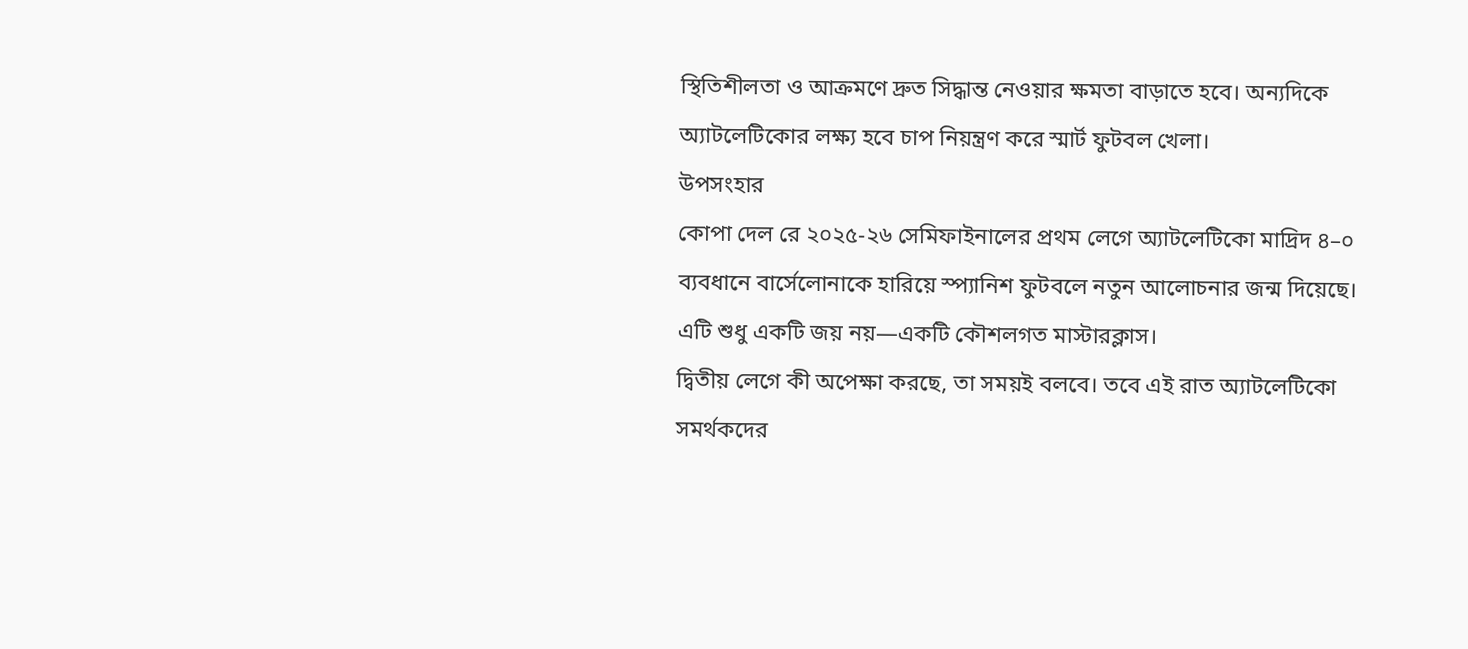স্থিতিশীলতা ও আক্রমণে দ্রুত সিদ্ধান্ত নেওয়ার ক্ষমতা বাড়াতে হবে। অন্যদিকে অ্যাটলেটিকোর লক্ষ্য হবে চাপ নিয়ন্ত্রণ করে স্মার্ট ফুটবল খেলা।
উপসংহার
কোপা দেল রে ২০২৫-২৬ সেমিফাইনালের প্রথম লেগে অ্যাটলেটিকো মাদ্রিদ ৪–০ ব্যবধানে বার্সেলোনাকে হারিয়ে স্প্যানিশ ফুটবলে নতুন আলোচনার জন্ম দিয়েছে। এটি শুধু একটি জয় নয়—একটি কৌশলগত মাস্টারক্লাস।
দ্বিতীয় লেগে কী অপেক্ষা করছে, তা সময়ই বলবে। তবে এই রাত অ্যাটলেটিকো সমর্থকদের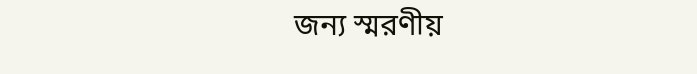জন্য স্মরণীয়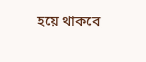হয়ে থাকবে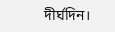দীর্ঘদিন।